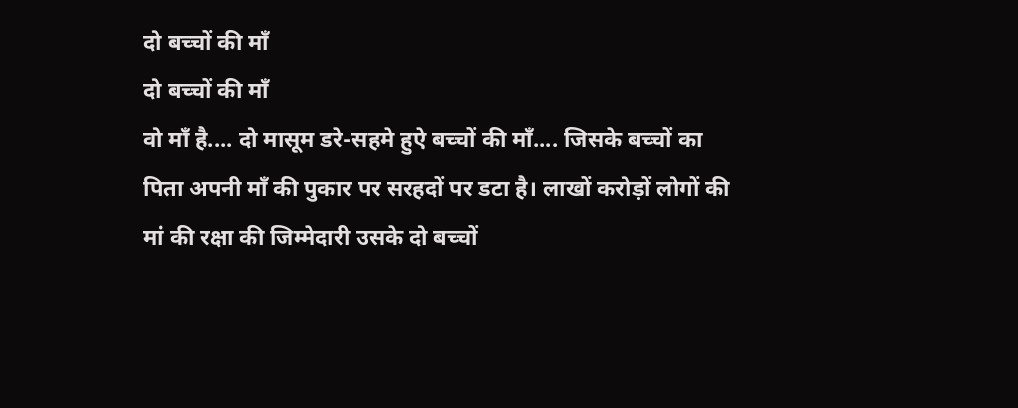दो बच्चों की माँ
दो बच्चों की माँ
वो माँ है.... दो मासूम डरे-सहमे हुऐ बच्चों की माँ.... जिसके बच्चों का पिता अपनी माँ की पुकार पर सरहदों पर डटा है। लाखों करोड़ों लोगों की मां की रक्षा की जिम्मेदारी उसके दो बच्चों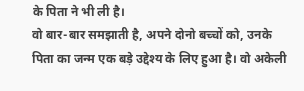के पिता ने भी ली है।
वो बार-बार समझाती है, अपने दोनो बच्चों को, उनके पिता का जन्म एक बड़े उद्देश्य के लिए हुआ है। वो अकेली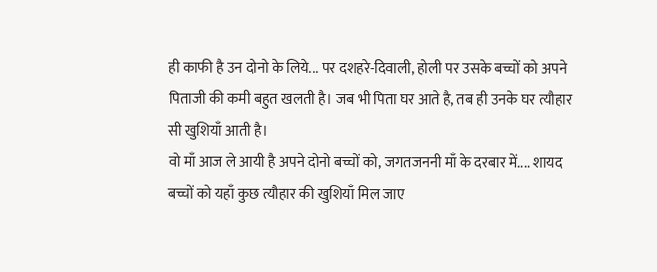ही काफी है उन दोनो के लिये... पर दशहरे-दिवाली, होली पर उसके बच्चों को अपने पिताजी की कमी बहुत खलती है। जब भी पिता घर आते है, तब ही उनके घर त्यौहार सी खुशियाँ आती है।
वो माँ आज ले आयी है अपने दोनो बच्चों को, जगतजननी माँ के दरबार में.... शायद बच्चों को यहाँ कुछ त्यौहार की खुशियाँ मिल जाए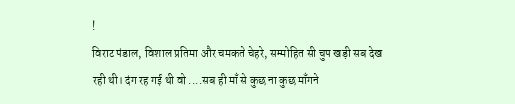!
विराट पंडाल, विशाल प्रतिमा और चमकते चेहरे, सम्मोहित सी चुप खड़ी सब देख रही थी। दंग रह गई थी वो ....सब ही माँ से कुछ ना कुछ माँगने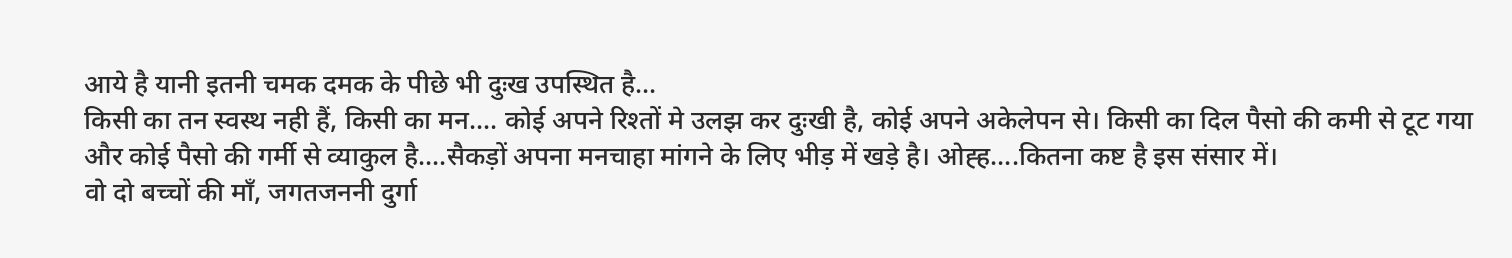आये है यानी इतनी चमक दमक के पीछे भी दुःख उपस्थित है...
किसी का तन स्वस्थ नही हैं, किसी का मन.... कोई अपने रिश्तों मे उलझ कर दुःखी है, कोई अपने अकेलेपन से। किसी का दिल पैसो की कमी से टूट गया और कोई पैसो की गर्मी से व्याकुल है....सैकड़ों अपना मनचाहा मांगने के लिए भीड़ में खड़े है। ओह्ह....कितना कष्ट है इस संसार में।
वो दो बच्चों की माँ, जगतजननी दुर्गा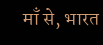माँ से, भारत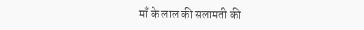माँ के लाल की सलामती की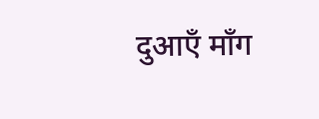दुआएँ माँग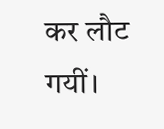कर लौट गयीं।